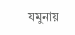যমুনায়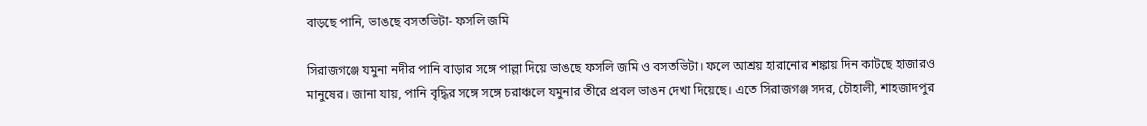বাড়ছে পানি, ভাঙছে বসতভিটা- ফসলি জমি

সিরাজগঞ্জে যমুনা নদীর পানি বাড়ার সঙ্গে পাল্লা দিয়ে ভাঙছে ফসলি জমি ও বসতভিটা। ফলে আশ্রয় হারানোর শঙ্কায় দিন কাটছে হাজারও মানুষের। জানা যায়, পানি বৃদ্ধির সঙ্গে সঙ্গে চরাঞ্চলে যমুনার তীরে প্রবল ভাঙন দেখা দিয়েছে। এতে সিরাজগঞ্জ সদর, চৌহালী, শাহজাদপুর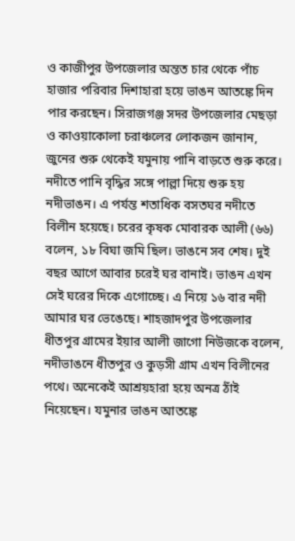ও কাজীপুর উপজেলার অন্তত চার থেকে পাঁচ হাজার পরিবার দিশাহারা হয়ে ভাঙন আতঙ্কে দিন পার করছেন। সিরাজগঞ্জ সদর উপজেলার মেছড়া ও কাওয়াকোলা চরাঞ্চলের লোকজন জানান, জুনের শুরু থেকেই যমুনায় পানি বাড়তে শুরু করে। নদীতে পানি বৃদ্ধির সঙ্গে পাল্লা দিয়ে শুরু হয় নদীভাঙন। এ পর্যন্ত শতাধিক বসতঘর নদীতে বিলীন হয়েছে। চরের কৃষক মোবারক আলী (৬৬) বলেন, ১৮ বিঘা জমি ছিল। ভাঙনে সব শেষ। দুই বছর আগে আবার চরেই ঘর বানাই। ভাঙন এখন সেই ঘরের দিকে এগোচ্ছে। এ নিয়ে ১৬ বার নদী আমার ঘর ভেঙেছে। শাহজাদপুর উপজেলার ধীতপুর গ্রামের ইয়ার আলী জাগো নিউজকে বলেন, নদীভাঙনে ধীতপুর ও কুড়সী গ্রাম এখন বিলীনের পথে। অনেকেই আশ্রয়হারা হয়ে অনত্র ঠাঁই নিয়েছেন। যমুনার ভাঙন আতঙ্কে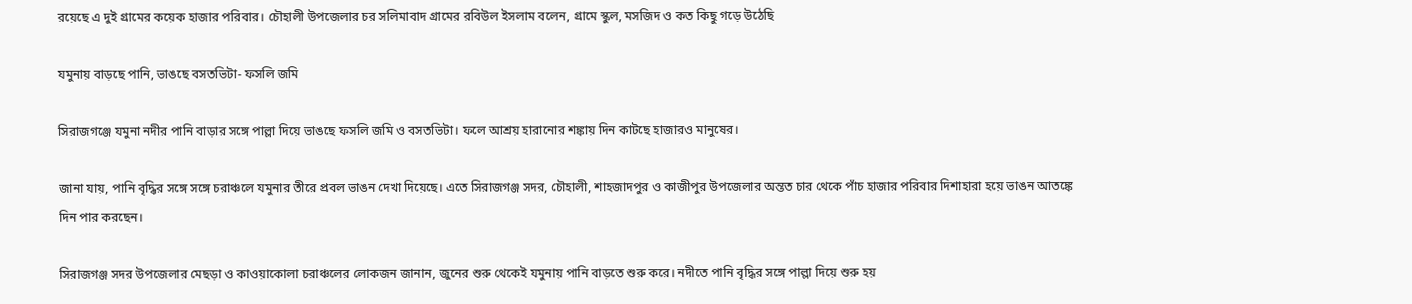রয়েছে এ দুই গ্রামের কয়েক হাজার পরিবার। চৌহালী উপজেলার চর সলিমাবাদ গ্রামের রবিউল ইসলাম বলেন, গ্রামে স্কুল, মসজিদ ও কত কিছু গড়ে উঠেছি

যমুনায় বাড়ছে পানি, ভাঙছে বসতভিটা- ফসলি জমি

সিরাজগঞ্জে যমুনা নদীর পানি বাড়ার সঙ্গে পাল্লা দিয়ে ভাঙছে ফসলি জমি ও বসতভিটা। ফলে আশ্রয় হারানোর শঙ্কায় দিন কাটছে হাজারও মানুষের।

জানা যায়, পানি বৃদ্ধির সঙ্গে সঙ্গে চরাঞ্চলে যমুনার তীরে প্রবল ভাঙন দেখা দিয়েছে। এতে সিরাজগঞ্জ সদর, চৌহালী, শাহজাদপুর ও কাজীপুর উপজেলার অন্তত চার থেকে পাঁচ হাজার পরিবার দিশাহারা হয়ে ভাঙন আতঙ্কে দিন পার করছেন।

সিরাজগঞ্জ সদর উপজেলার মেছড়া ও কাওয়াকোলা চরাঞ্চলের লোকজন জানান, জুনের শুরু থেকেই যমুনায় পানি বাড়তে শুরু করে। নদীতে পানি বৃদ্ধির সঙ্গে পাল্লা দিয়ে শুরু হয়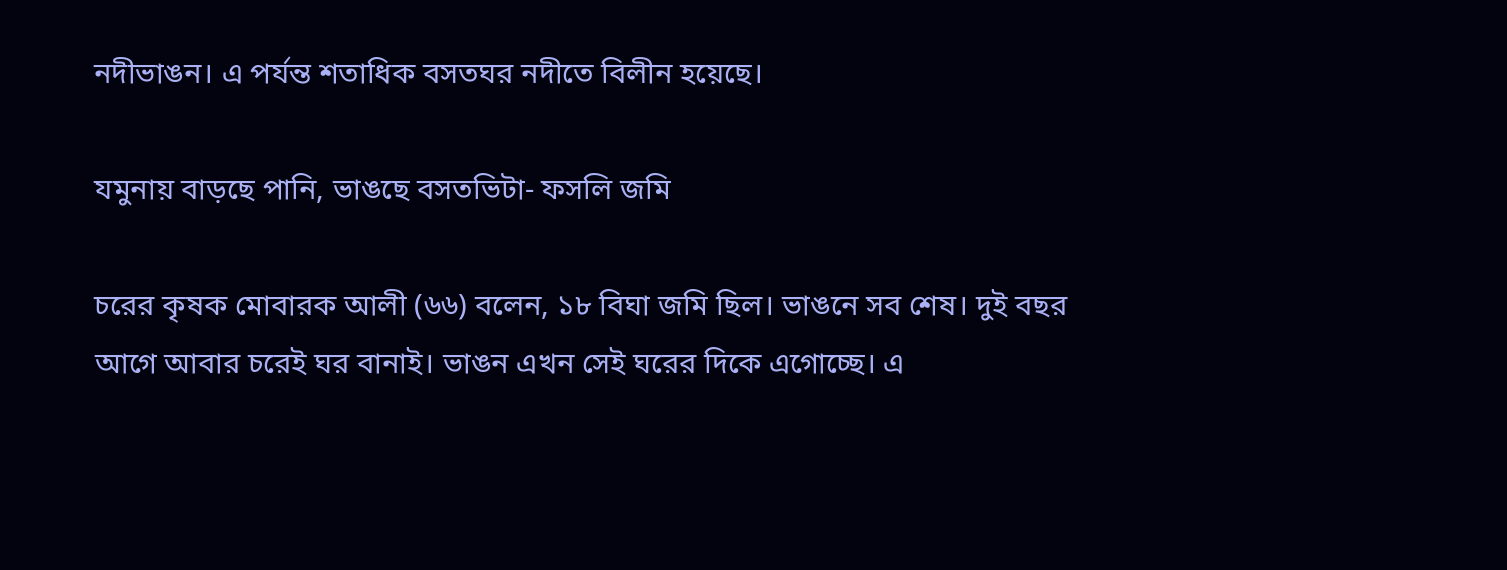নদীভাঙন। এ পর্যন্ত শতাধিক বসতঘর নদীতে বিলীন হয়েছে।

যমুনায় বাড়ছে পানি, ভাঙছে বসতভিটা- ফসলি জমি

চরের কৃষক মোবারক আলী (৬৬) বলেন, ১৮ বিঘা জমি ছিল। ভাঙনে সব শেষ। দুই বছর আগে আবার চরেই ঘর বানাই। ভাঙন এখন সেই ঘরের দিকে এগোচ্ছে। এ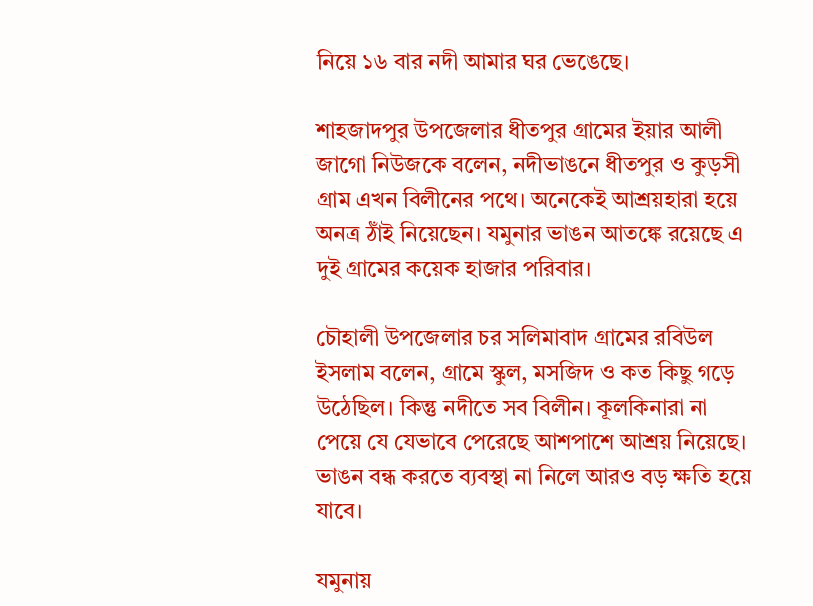নিয়ে ১৬ বার নদী আমার ঘর ভেঙেছে।

শাহজাদপুর উপজেলার ধীতপুর গ্রামের ইয়ার আলী জাগো নিউজকে বলেন, নদীভাঙনে ধীতপুর ও কুড়সী গ্রাম এখন বিলীনের পথে। অনেকেই আশ্রয়হারা হয়ে অনত্র ঠাঁই নিয়েছেন। যমুনার ভাঙন আতঙ্কে রয়েছে এ দুই গ্রামের কয়েক হাজার পরিবার।

চৌহালী উপজেলার চর সলিমাবাদ গ্রামের রবিউল ইসলাম বলেন, গ্রামে স্কুল, মসজিদ ও কত কিছু গড়ে উঠেছিল। কিন্তু নদীতে সব বিলীন। কূলকিনারা না পেয়ে যে যেভাবে পেরেছে আশপাশে আশ্রয় নিয়েছে। ভাঙন বন্ধ করতে ব্যবস্থা না নিলে আরও বড় ক্ষতি হয়ে যাবে।

যমুনায়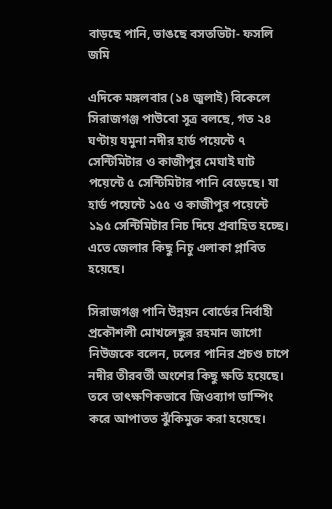বাড়ছে পানি, ভাঙছে বসতভিটা- ফসলি জমি

এদিকে মঙ্গলবার (১৪ জুলাই) বিকেলে সিরাজগঞ্জ পাউবো সূত্র বলছে, গত ২৪ ঘণ্টায় যমুনা নদীর হার্ড পয়েন্টে ৭ সেন্টিমিটার ও কাজীপুর মেঘাই ঘাট পয়েন্টে ৫ সেন্টিমিটার পানি বেড়েছে। যা হার্ড পয়েন্টে ১৫৫ ও কাজীপুর পয়েন্টে ১৯৫ সেন্টিমিটার নিচ দিয়ে প্রবাহিত হচ্ছে। এতে জেলার কিছু নিচু এলাকা প্লাবিত হয়েছে।

সিরাজগঞ্জ পানি উন্নয়ন বোর্ডের নির্বাহী প্রকৌশলী মোখলেছুর রহমান জাগো নিউজকে বলেন, ঢলের পানির প্রচণ্ড চাপে নদীর তীরবর্তী অংশের কিছু ক্ষতি হয়েছে। তবে তাৎক্ষণিকভাবে জিওব্যাগ ডাম্পিং করে আপাতত ঝুঁকিমুক্ত করা হয়েছে।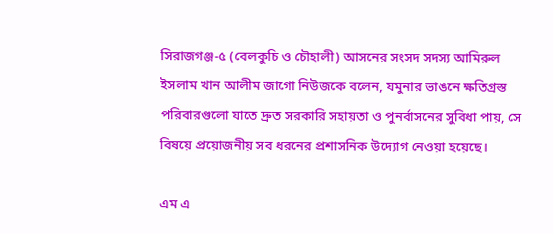সিরাজগঞ্জ-৫ (বেলকুচি ও চৌহালী) আসনের সংসদ সদস্য আমিরুল ইসলাম খান আলীম জাগো নিউজকে বলেন, যমুনার ভাঙনে ক্ষতিগ্রস্ত পরিবারগুলো যাতে দ্রুত সরকারি সহায়তা ও পুনর্বাসনের সুবিধা পায়, সে বিষয়ে প্রয়োজনীয় সব ধরনের প্রশাসনিক উদ্যোগ নেওয়া হয়েছে।

এম এ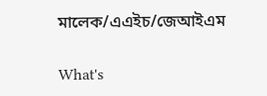মালেক/এএইচ/জেআইএম

What's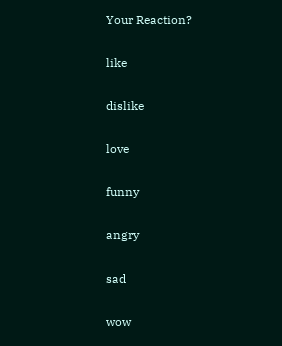Your Reaction?

like

dislike

love

funny

angry

sad

wow